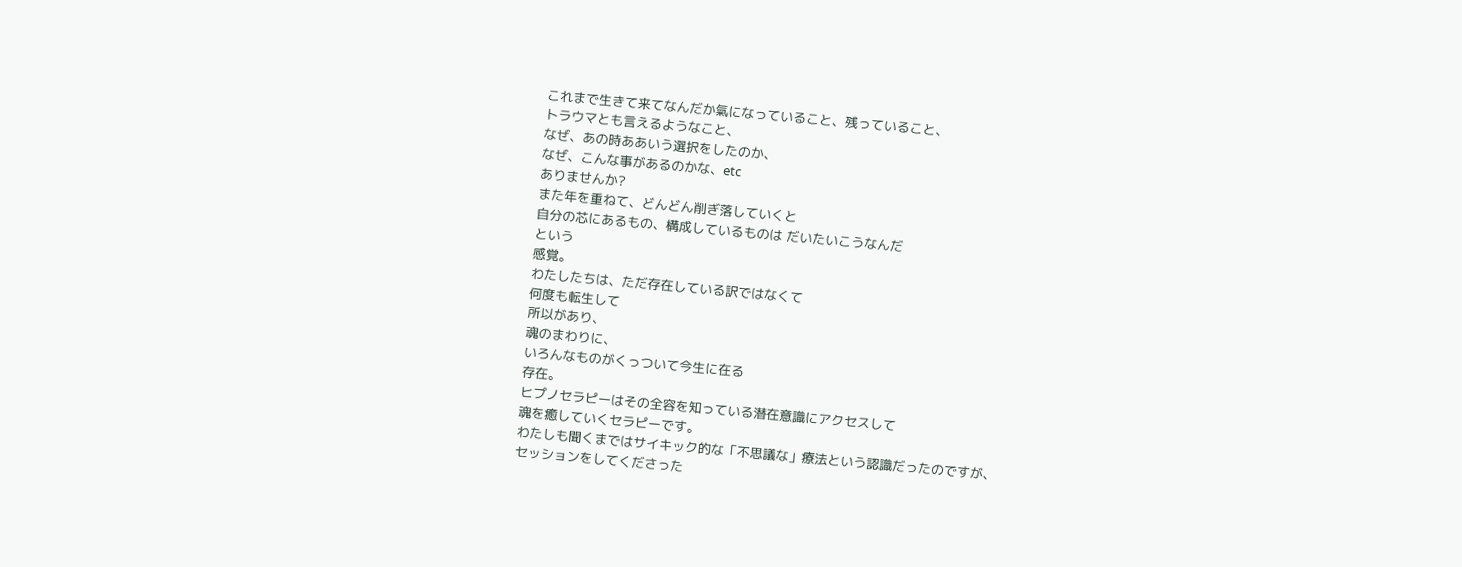これまで生きて来てなんだか氣になっていること、残っていること、
トラウマとも言えるようなこと、
なぜ、あの時ああいう選択をしたのか、
なぜ、こんな事があるのかな、etc
ありませんか?
また年を重ねて、どんどん削ぎ落していくと
自分の芯にあるもの、構成しているものは だいたいこうなんだ
という
感覚。
わたしたちは、ただ存在している訳ではなくて
何度も転生して
所以があり、
魂のまわりに、
いろんなものがくっついて今生に在る
存在。
ヒプノセラピーはその全容を知っている潜在意識にアクセスして
魂を癒していくセラピーです。
わたしも聞くまではサイキック的な「不思議な」療法という認識だったのですが、
セッションをしてくださった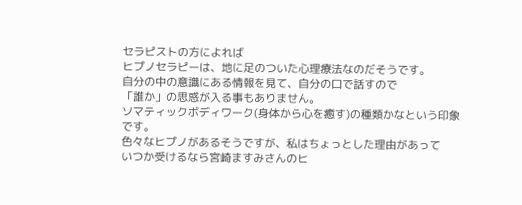セラピストの方によれば
ヒプノセラピーは、地に足のついた心理療法なのだそうです。
自分の中の意識にある情報を見て、自分の口で話すので
「誰か」の思惑が入る事もありません。
ソマティックボディワーク(身体から心を癒す)の種類かなという印象です。
色々なヒプノがあるそうですが、私はちょっとした理由があって
いつか受けるなら宮崎ますみさんのヒ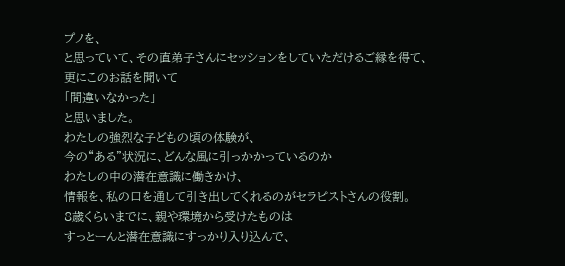プノを、
と思っていて、その直弟子さんにセッションをしていただけるご縁を得て、
更にこのお話を聞いて
「間違いなかった」
と思いました。
わたしの強烈な子どもの頃の体験が、
今の“ある”状況に、どんな風に引っかかっているのか
わたしの中の潜在意識に働きかけ、
情報を、私の口を通して引き出してくれるのがセラピストさんの役割。
8歳くらいまでに、親や環境から受けたものは
すっとーんと潜在意識にすっかり入り込んで、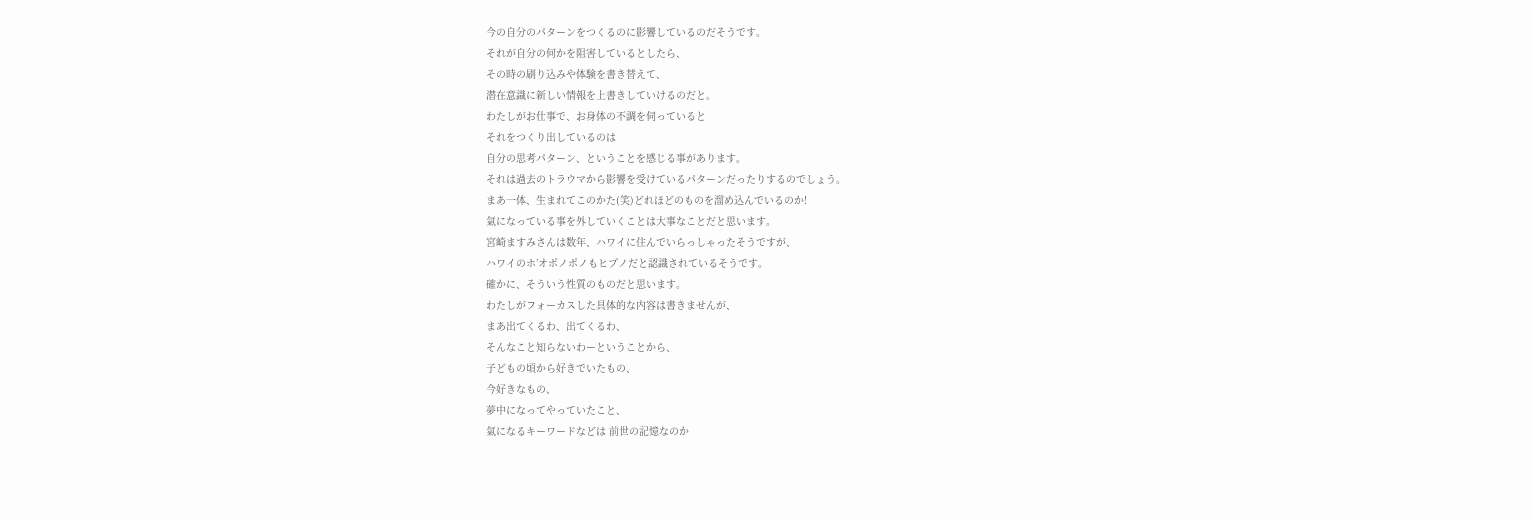今の自分のパターンをつくるのに影響しているのだそうです。
それが自分の何かを阻害しているとしたら、
その時の刷り込みや体験を書き替えて、
潜在意識に新しい情報を上書きしていけるのだと。
わたしがお仕事で、お身体の不調を伺っていると
それをつくり出しているのは
自分の思考パターン、ということを感じる事があります。
それは過去のトラウマから影響を受けているパターンだったりするのでしょう。
まあ一体、生まれてこのかた(笑)どれほどのものを溜め込んでいるのか!
氣になっている事を外していくことは大事なことだと思います。
宮崎ますみさんは数年、ハワイに住んでいらっしゃったそうですが、
ハワイのホ’オポノポノもヒプノだと認識されているそうです。
確かに、そういう性質のものだと思います。
わたしがフォーカスした具体的な内容は書きませんが、
まあ出てくるわ、出てくるわ、
そんなこと知らないわーということから、
子どもの頃から好きでいたもの、
今好きなもの、
夢中になってやっていたこと、
氣になるキーワードなどは 前世の記憶なのか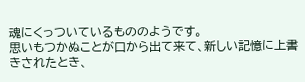魂にくっついているもののようです。
思いもつかぬことが口から出て来て、新しい記憶に上書きされたとき、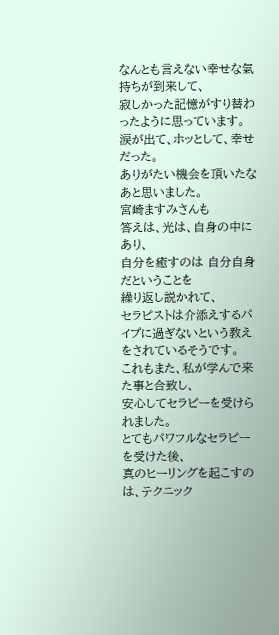なんとも言えない幸せな氣持ちが到来して、
寂しかった記憶がすり替わったように思っています。
涙が出て、ホッとして、幸せだった。
ありがたい機会を頂いたなあと思いました。
宮崎ますみさんも
答えは、光は、自身の中にあり、
自分を癒すのは 自分自身だということを
繰り返し説かれて、
セラピストは介添えするパイプに過ぎないという教えをされているそうです。
これもまた、私が学んで来た事と合致し、
安心してセラピーを受けられました。
とてもパワフルなセラピーを受けた後、
真のヒーリングを起こすのは、テクニック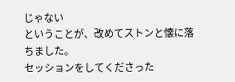じゃない
ということが、改めてストンと懐に落ちました。
セッションをしてくださった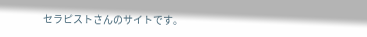セラピストさんのサイトです。